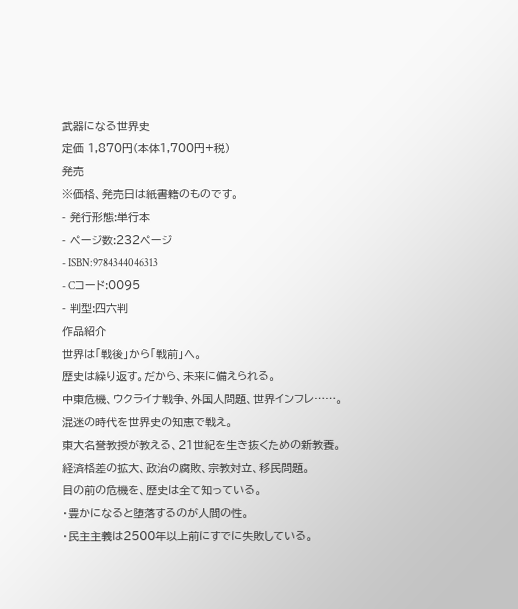武器になる世界史
定価 1,870円(本体1,700円+税)
発売
※価格、発売日は紙書籍のものです。
- 発行形態:単行本
- ページ数:232ページ
- ISBN:9784344046313
- Cコード:0095
- 判型:四六判
作品紹介
世界は「戦後」から「戦前」へ。
歴史は繰り返す。だから、未来に備えられる。
中東危機、ウクライナ戦争、外国人問題、世界インフレ……。
混迷の時代を世界史の知恵で戦え。
東大名誉教授が教える、21世紀を生き抜くための新教養。
経済格差の拡大、政治の腐敗、宗教対立、移民問題。
目の前の危機を、歴史は全て知っている。
・豊かになると堕落するのが人間の性。
・民主主義は2500年以上前にすでに失敗している。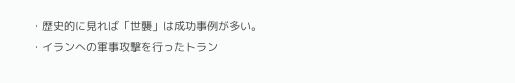・歴史的に見れば「世襲」は成功事例が多い。
・イランへの軍事攻撃を行ったトラン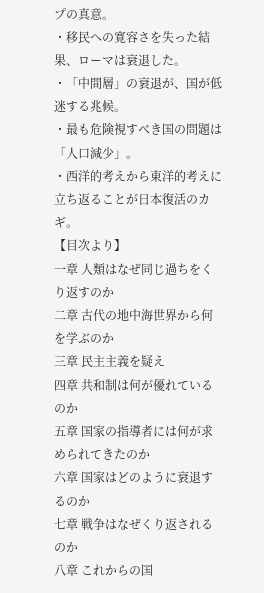プの真意。
・移民への寛容さを失った結果、ローマは衰退した。
・「中間層」の衰退が、国が低迷する兆候。
・最も危険視すべき国の問題は「人口減少」。
・西洋的考えから東洋的考えに立ち返ることが日本復活のカギ。
【目次より】
一章 人類はなぜ同じ過ちをくり返すのか
二章 古代の地中海世界から何を学ぶのか
三章 民主主義を疑え
四章 共和制は何が優れているのか
五章 国家の指導者には何が求められてきたのか
六章 国家はどのように衰退するのか
七章 戦争はなぜくり返されるのか
八章 これからの国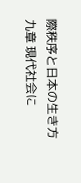際秩序と日本の生き方
九章 現代社会に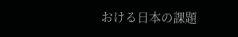おける日本の課題